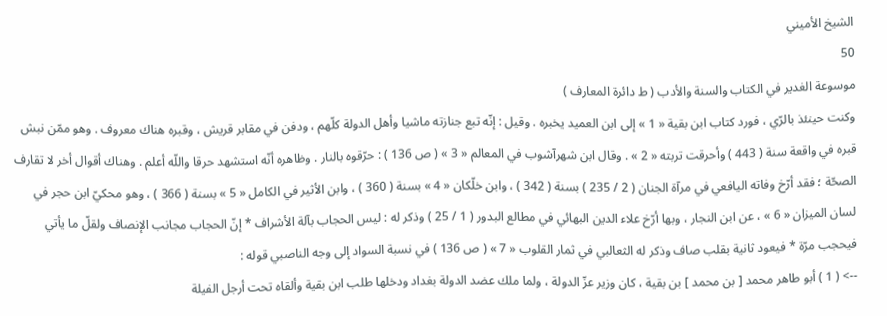الشيخ الأميني
50
موسوعة الغدير في الكتاب والسنة والأدب ( ط دائرة المعارف )
وكنت حينئذ بالرّي ، فورد كتاب ابن بقية « 1 » إلى ابن العميد يخبره . وقيل : إنّه تبع جنازته ماشيا وأهل الدولة كلّهم ، ودفن في مقابر قريش ، وقبره هناك معروف . وهو ممّن نبش قبره في واقعة سنة ( 443 ) وأحرقت تربته « 2 » . وقال ابن شهرآشوب في المعالم « 3 » ( ص 136 ) : حرّقوه بالنار . وظاهره أنّه استشهد حرقا واللّه أعلم . وهناك أقوال أخر لا تقارف الصحّة ؛ فقد أرّخ وفاته اليافعي في مرآة الجنان ( 2 / 235 ) بسنة ( 342 ) ، وابن خلّكان « 4 » بسنة ( 360 ) ، وابن الأثير في الكامل « 5 » بسنة ( 366 ) ، وهو محكيّ ابن حجر في لسان الميزان « 6 » ، عن ابن النجار ، وبها أرّخ علاء الدين البهائي في مطالع البدور ( 1 / 25 ) وذكر له : ليس الحجاب بآلة الأشراف * إنّ الحجاب مجانب الإنصاف ولقلّ ما يأتي فيحجب مرّة * فيعود ثانية بقلب صاف وذكر له الثعالبي في ثمار القلوب « 7 » ( ص 136 ) في نسبة السواد إلى وجه الناصبي قوله :
--> ( 1 ) أبو طاهر محمد [ بن محمد ] بن بقية ، كان وزير عزّ الدولة ، ولما ملك عضد الدولة بغداد ودخلها طلب ابن بقية وألقاه تحت أرجل الفيلة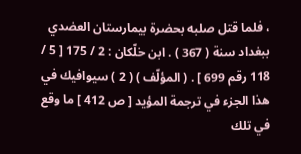، فلما قتل صلبه بحضرة بيمارستان العضدي ببغداد سنة ( 367 ) . ابن خلّكان : 2 / 175 [ 5 / 118 رقم 699 ] . ( المؤلّف ) ( 2 ) سيوافيك في هذا الجزء في ترجمة المؤيد [ ص 412 ] ما وقع في تلك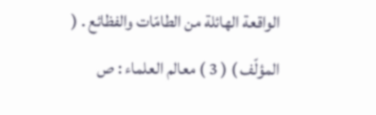الواقعة الهائلة من الطامّات والفظائع . ( المؤلّف ) ( 3 ) معالم العلماء : ص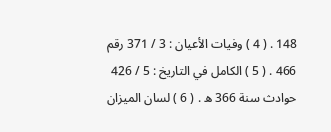148 . ( 4 ) وفيات الأعيان : 3 / 371 رقم 466 . ( 5 ) الكامل في التاريخ : 5 / 426 حوادث سنة 366 ه . ( 6 ) لسان الميزان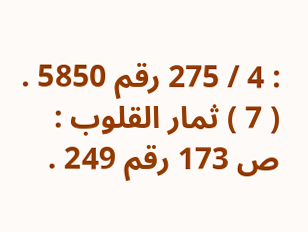: 4 / 275 رقم 5850 . ( 7 ) ثمار القلوب : ص 173 رقم 249 .